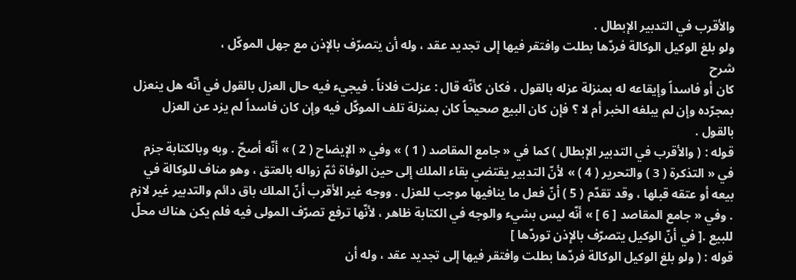والأقرب في التدبير الإبطال .
ولو بلغ الوكيل الوكالة فردّها بطلت وافتقر فيها إلى تجديد عقد ، وله أن يتصرّف بالإذن مع جهل الموكّل ،
شرح
كان أو فاسداً وإيقاعه له بمنزلة عزله بالقول ، فكان كأنّه قال : عزلت فلاناً . فيجيء فيه حال العزل بالقول في أنّه هل ينعزل بمجرّده وإن لم يبلغه الخبر أم لا ؟ فإن كان البيع صحيحاً كان بمنزلة تلف الموكّل فيه وإن كان فاسداً لم يزد عن العزل بالقول .
قوله : ( والأقرب في التدبير الإبطال ) كما في « جامع المقاصد ( 1 ) » وفي « الإيضاح ( 2 ) » أنّه أصحّ . وبه وبالكتابة جزم في « التذكرة ( 3 ) والتحرير ( 4 ) » لأنّ التدبير يقتضي بقاء الملك إلى حين الوفاة ثمّ زواله بالعتق ، وهو مناف للوكالة في بيعه أو عتقه قبلها ، وقد تقدّم ( 5 ) أنّ فعل ما ينافيها موجب للعزل . ووجه غير الأقرب أنّ الملك باق دائم والتدبير غير لازم . وفي « جامع المقاصد [ 6 ] » أنّه ليس بشيء والوجه في الكتابة ظاهر ، لأنّها ترفع تصرّف المولى فيه فلم يكن هناك محلّ للبيع .[ في أنّ الوكيل يتصرّف بالإذن توردّها ]
قوله : ( ولو بلغ الوكيل الوكالة فردّها بطلت وافتقر فيها إلى تجديد عقد ، وله أن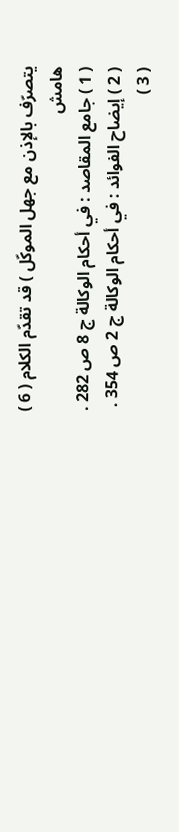يتصرّف بالإذن مع جهل الموكّل ) قد تقدّم الكلام ( 6 )
هامش
( 1 ) جامع المقاصد : في أحكام الوكالة ج 8 ص 282 .
( 2 ) إيضاح الفوائد : في أحكام الوكالة ج 2 ص 354 .
( 3 )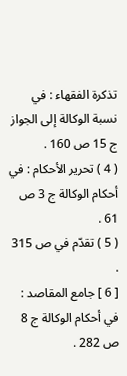تذكرة الفقهاء : في نسبة الوكالة إلى الجواز ج 15 ص 160 .
( 4 ) تحرير الأحكام : في أحكام الوكالة ج 3 ص 61 .
( 5 ) تقدّم في ص 315 .
[ 6 ] جامع المقاصد : في أحكام الوكالة ج 8 ص 282 .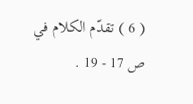( 6 ) تقدّم الكلام في ص 17 - 19 .